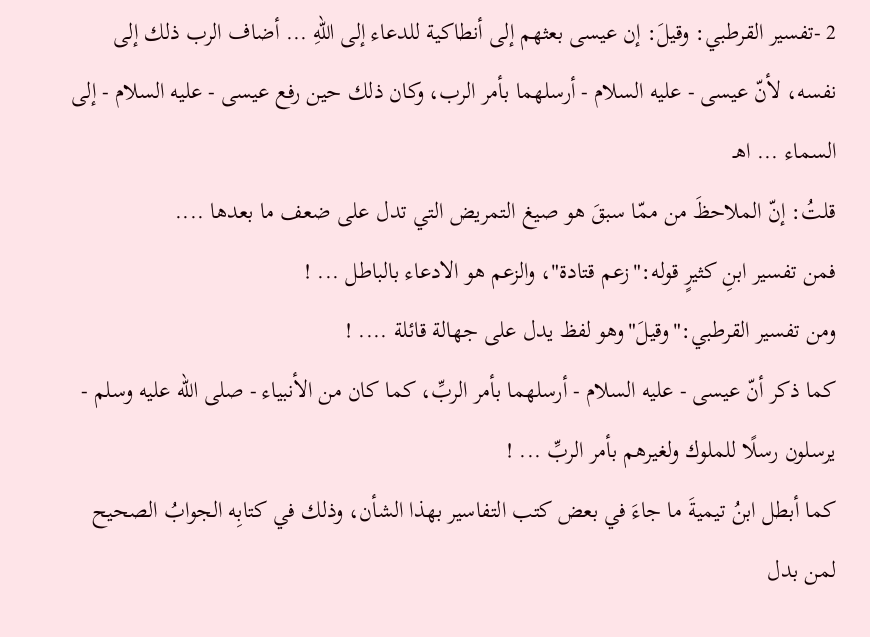2 -تفسير القرطبي: وقيلَ: إن عيسى بعثهم إلى أنطاكية للدعاء إلى اللهِ ... أضاف الرب ذلك إلى نفسه، لأنّ عيسى - عليه السلام - أرسلهما بأمر الرب، وكان ذلك حين رفع عيسى - عليه السلام - إلى السماء ... اهـ
قلتُ: إنّ الملاحظَ من ممّا سبقَ هو صيغ التمريض التي تدل على ضعف ما بعدها ....
فمن تفسير ابنِ كثيرٍ قوله:"زعم قتادة"، والزعم هو الادعاء بالباطل ... !
ومن تفسير القرطبي:"وقيلَ"وهو لفظ يدل على جهالة قائلة .... !
كما ذكر أنّ عيسى - عليه السلام - أرسلهما بأمر الربِّ، كما كان من الأنبياء - صلى الله عليه وسلم - يرسلون رسلًا للملوك ولغيرهم بأمر الربِّ ... !
كما أبطل ابنُ تيميةَ ما جاءَ في بعض كتب التفاسير بهذا الشأن، وذلك في كتابِه الجوابُ الصحيح لمن بدل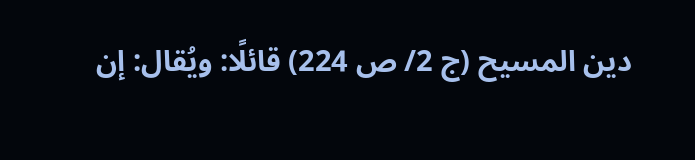دين المسيح (ج 2/ ص 224) قائلًا: ويُقال: إن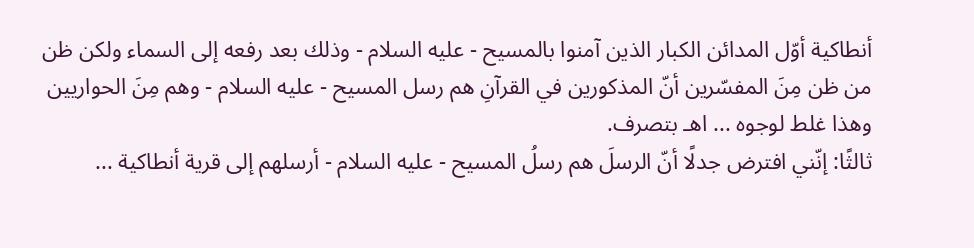أنطاكية أوّل المدائن الكبار الذين آمنوا بالمسيح - عليه السلام - وذلك بعد رفعه إلى السماء ولكن ظن من ظن مِنَ المفسّرين أنّ المذكورين في القرآنِ هم رسل المسيح - عليه السلام - وهم مِنَ الحواريين وهذا غلط لوجوه ... اهـ بتصرف.
ثالثًا: إنّني افترض جدلًا أنّ الرسلَ هم رسلُ المسيح - عليه السلام - أرسلهم إلى قرية أنطاكية ...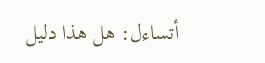أتساءل: هل هذا دليل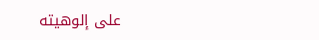على إلوهيته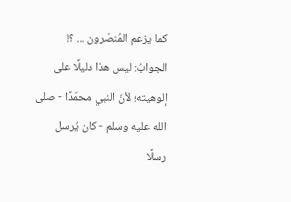كما يزعم المُنصّرون ... ؟!
الجوابُ: ليس هذا دليلًا على إلوهيته؛ لأنّ النبي محمّدًا - صلى الله عليه وسلم - كان يُرسل رسلًا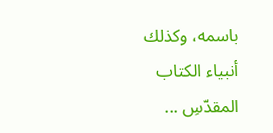باسمه، وكذلك أنبياء الكتاب المقدّسِ ...